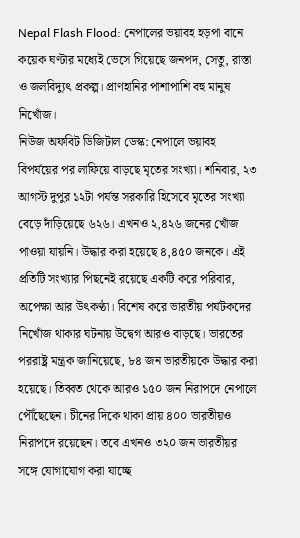Nepal Flash Flood: নেপালের ভয়াবহ হড়পা বানে কয়েক ঘণ্টার মধ্যেই ভেসে গিয়েছে জনপদ, সেতু, রাস্তা ও জলবিদ্যুৎ প্রকল্প। প্রাণহানির পাশাপাশি বহু মানুষ নিখোঁজ।
নিউজ অফবিট ডিজিটাল ডেস্ক: নেপালে ভয়াবহ বিপর্যয়ের পর লাফিয়ে বাড়ছে মৃতের সংখ্যা। শনিবার, ২৩ আগস্ট দুপুর ১২টা পর্যন্ত সরকারি হিসেবে মৃতের সংখ্যা বেড়ে দাঁড়িয়েছে ৬২৬। এখনও ২,৪২৬ জনের খোঁজ পাওয়া যায়নি। উদ্ধার করা হয়েছে ৪,৪৫০ জনকে। এই প্রতিটি সংখ্যার পিছনেই রয়েছে একটি করে পরিবার, অপেক্ষা আর উৎকণ্ঠা। বিশেষ করে ভারতীয় পর্যটকদের নিখোঁজ থাকার ঘটনায় উদ্বেগ আরও বাড়ছে। ভারতের পররাষ্ট্র মন্ত্রক জানিয়েছে, ৮৪ জন ভারতীয়কে উদ্ধার করা হয়েছে। তিব্বত থেকে আরও ১৫০ জন নিরাপদে নেপালে পৌঁছেছেন। চীনের দিকে থাকা প্রায় ৪০০ ভারতীয়ও নিরাপদে রয়েছেন। তবে এখনও ৩২০ জন ভারতীয়র সঙ্গে যোগাযোগ করা যাচ্ছে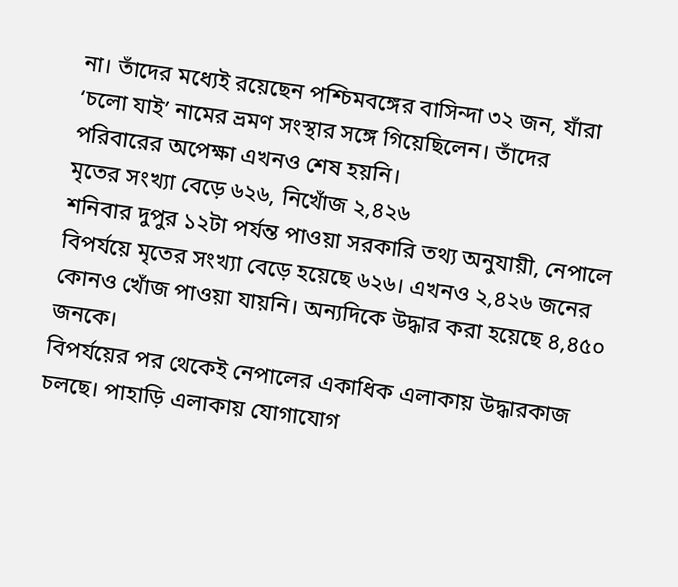না। তাঁদের মধ্যেই রয়েছেন পশ্চিমবঙ্গের বাসিন্দা ৩২ জন, যাঁরা ‘চলো যাই’ নামের ভ্রমণ সংস্থার সঙ্গে গিয়েছিলেন। তাঁদের পরিবারের অপেক্ষা এখনও শেষ হয়নি।
মৃতের সংখ্যা বেড়ে ৬২৬, নিখোঁজ ২,৪২৬
শনিবার দুপুর ১২টা পর্যন্ত পাওয়া সরকারি তথ্য অনুযায়ী, নেপালে বিপর্যয়ে মৃতের সংখ্যা বেড়ে হয়েছে ৬২৬। এখনও ২,৪২৬ জনের কোনও খোঁজ পাওয়া যায়নি। অন্যদিকে উদ্ধার করা হয়েছে ৪,৪৫০ জনকে।
বিপর্যয়ের পর থেকেই নেপালের একাধিক এলাকায় উদ্ধারকাজ চলছে। পাহাড়ি এলাকায় যোগাযোগ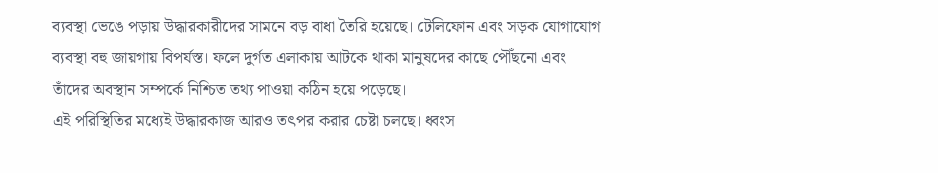ব্যবস্থা ভেঙে পড়ায় উদ্ধারকারীদের সামনে বড় বাধা তৈরি হয়েছে। টেলিফোন এবং সড়ক যোগাযোগ ব্যবস্থা বহু জায়গায় বিপর্যস্ত। ফলে দুর্গত এলাকায় আটকে থাকা মানুষদের কাছে পৌঁছনো এবং তাঁদের অবস্থান সম্পর্কে নিশ্চিত তথ্য পাওয়া কঠিন হয়ে পড়েছে।
এই পরিস্থিতির মধ্যেই উদ্ধারকাজ আরও তৎপর করার চেষ্টা চলছে। ধ্বংস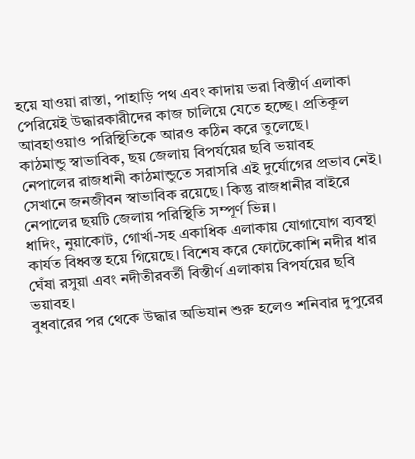হয়ে যাওয়া রাস্তা, পাহাড়ি পথ এবং কাদায় ভরা বিস্তীর্ণ এলাকা পেরিয়েই উদ্ধারকারীদের কাজ চালিয়ে যেতে হচ্ছে। প্রতিকূল আবহাওয়াও পরিস্থিতিকে আরও কঠিন করে তুলেছে।
কাঠমান্ডু স্বাভাবিক, ছয় জেলায় বিপর্যয়ের ছবি ভয়াবহ
নেপালের রাজধানী কাঠমান্ডুতে সরাসরি এই দুর্যোগের প্রভাব নেই। সেখানে জনজীবন স্বাভাবিক রয়েছে। কিন্তু রাজধানীর বাইরে নেপালের ছয়টি জেলায় পরিস্থিতি সম্পূর্ণ ভিন্ন।
ধাদিং, নুয়াকোট, গোর্খা-সহ একাধিক এলাকায় যোগাযোগ ব্যবস্থা কার্যত বিধ্বস্ত হয়ে গিয়েছে। বিশেষ করে ফোটেকোশি নদীর ধার ঘেঁষা রসুয়া এবং নদীতীরবর্তী বিস্তীর্ণ এলাকায় বিপর্যয়ের ছবি ভয়াবহ।
বুধবারের পর থেকে উদ্ধার অভিযান শুরু হলেও শনিবার দুপুরের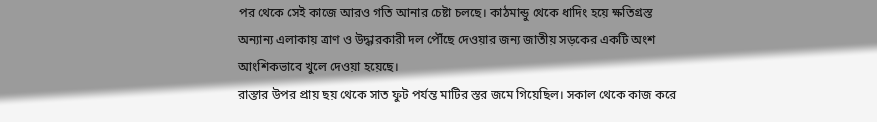পর থেকে সেই কাজে আরও গতি আনার চেষ্টা চলছে। কাঠমান্ডু থেকে ধাদিং হয়ে ক্ষতিগ্রস্ত অন্যান্য এলাকায় ত্রাণ ও উদ্ধারকারী দল পৌঁছে দেওয়ার জন্য জাতীয় সড়কের একটি অংশ আংশিকভাবে খুলে দেওয়া হয়েছে।
রাস্তার উপর প্রায় ছয় থেকে সাত ফুট পর্যন্ত মাটির স্তর জমে গিয়েছিল। সকাল থেকে কাজ করে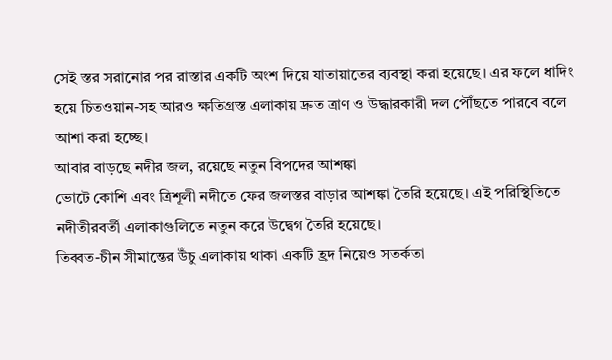সেই স্তর সরানোর পর রাস্তার একটি অংশ দিয়ে যাতায়াতের ব্যবস্থা করা হয়েছে। এর ফলে ধাদিং হয়ে চিতওয়ান-সহ আরও ক্ষতিগ্রস্ত এলাকায় দ্রুত ত্রাণ ও উদ্ধারকারী দল পৌঁছতে পারবে বলে আশা করা হচ্ছে।
আবার বাড়ছে নদীর জল, রয়েছে নতুন বিপদের আশঙ্কা
ভোটে কোশি এবং ত্রিশূলী নদীতে ফের জলস্তর বাড়ার আশঙ্কা তৈরি হয়েছে। এই পরিস্থিতিতে নদীতীরবর্তী এলাকাগুলিতে নতুন করে উদ্বেগ তৈরি হয়েছে।
তিব্বত-চীন সীমান্তের উঁচু এলাকায় থাকা একটি হ্রদ নিয়েও সতর্কতা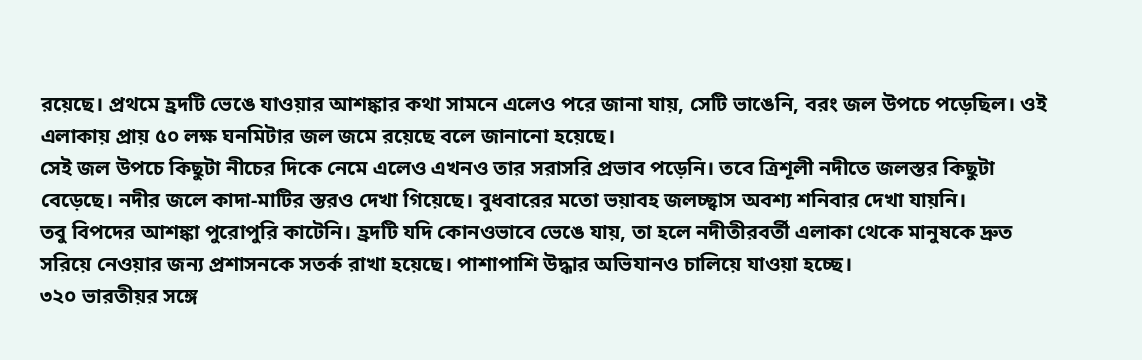রয়েছে। প্রথমে হ্রদটি ভেঙে যাওয়ার আশঙ্কার কথা সামনে এলেও পরে জানা যায়, সেটি ভাঙেনি, বরং জল উপচে পড়েছিল। ওই এলাকায় প্রায় ৫০ লক্ষ ঘনমিটার জল জমে রয়েছে বলে জানানো হয়েছে।
সেই জল উপচে কিছুটা নীচের দিকে নেমে এলেও এখনও তার সরাসরি প্রভাব পড়েনি। তবে ত্রিশূলী নদীতে জলস্তর কিছুটা বেড়েছে। নদীর জলে কাদা-মাটির স্তরও দেখা গিয়েছে। বুধবারের মতো ভয়াবহ জলচ্ছ্বাস অবশ্য শনিবার দেখা যায়নি।
তবু বিপদের আশঙ্কা পুরোপুরি কাটেনি। হ্রদটি যদি কোনওভাবে ভেঙে যায়, তা হলে নদীতীরবর্তী এলাকা থেকে মানুষকে দ্রুত সরিয়ে নেওয়ার জন্য প্রশাসনকে সতর্ক রাখা হয়েছে। পাশাপাশি উদ্ধার অভিযানও চালিয়ে যাওয়া হচ্ছে।
৩২০ ভারতীয়র সঙ্গে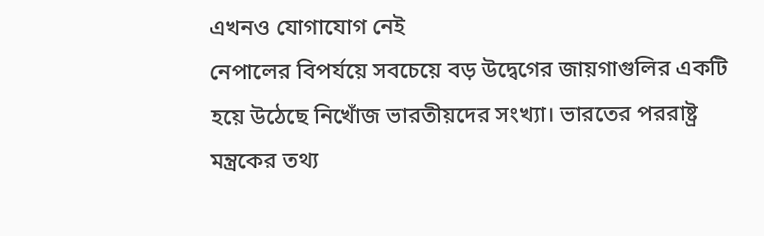এখনও যোগাযোগ নেই
নেপালের বিপর্যয়ে সবচেয়ে বড় উদ্বেগের জায়গাগুলির একটি হয়ে উঠেছে নিখোঁজ ভারতীয়দের সংখ্যা। ভারতের পররাষ্ট্র মন্ত্রকের তথ্য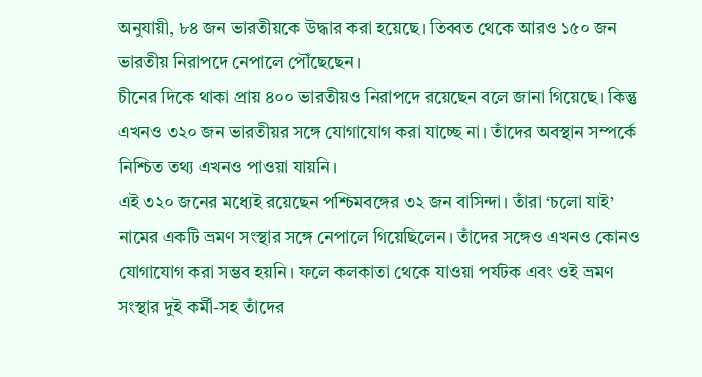অনুযায়ী, ৮৪ জন ভারতীয়কে উদ্ধার করা হয়েছে। তিব্বত থেকে আরও ১৫০ জন ভারতীয় নিরাপদে নেপালে পৌঁছেছেন।
চীনের দিকে থাকা প্রায় ৪০০ ভারতীয়ও নিরাপদে রয়েছেন বলে জানা গিয়েছে। কিন্তু এখনও ৩২০ জন ভারতীয়র সঙ্গে যোগাযোগ করা যাচ্ছে না। তাঁদের অবস্থান সম্পর্কে নিশ্চিত তথ্য এখনও পাওয়া যায়নি।
এই ৩২০ জনের মধ্যেই রয়েছেন পশ্চিমবঙ্গের ৩২ জন বাসিন্দা। তাঁরা ‘চলো যাই’ নামের একটি ভ্রমণ সংস্থার সঙ্গে নেপালে গিয়েছিলেন। তাঁদের সঙ্গেও এখনও কোনও যোগাযোগ করা সম্ভব হয়নি। ফলে কলকাতা থেকে যাওয়া পর্যটক এবং ওই ভ্রমণ সংস্থার দুই কর্মী-সহ তাঁদের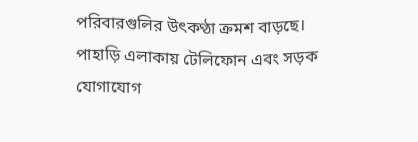পরিবারগুলির উৎকণ্ঠা ক্রমশ বাড়ছে।
পাহাড়ি এলাকায় টেলিফোন এবং সড়ক যোগাযোগ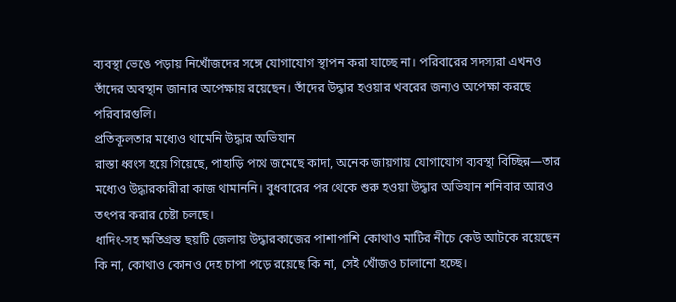ব্যবস্থা ভেঙে পড়ায় নিখোঁজদের সঙ্গে যোগাযোগ স্থাপন করা যাচ্ছে না। পরিবারের সদস্যরা এখনও তাঁদের অবস্থান জানার অপেক্ষায় রয়েছেন। তাঁদের উদ্ধার হওয়ার খবরের জন্যও অপেক্ষা করছে পরিবারগুলি।
প্রতিকূলতার মধ্যেও থামেনি উদ্ধার অভিযান
রাস্তা ধ্বংস হয়ে গিয়েছে, পাহাড়ি পথে জমেছে কাদা, অনেক জায়গায় যোগাযোগ ব্যবস্থা বিচ্ছিন্ন—তার মধ্যেও উদ্ধারকারীরা কাজ থামাননি। বুধবারের পর থেকে শুরু হওয়া উদ্ধার অভিযান শনিবার আরও তৎপর করার চেষ্টা চলছে।
ধাদিং-সহ ক্ষতিগ্রস্ত ছয়টি জেলায় উদ্ধারকাজের পাশাপাশি কোথাও মাটির নীচে কেউ আটকে রয়েছেন কি না, কোথাও কোনও দেহ চাপা পড়ে রয়েছে কি না, সেই খোঁজও চালানো হচ্ছে।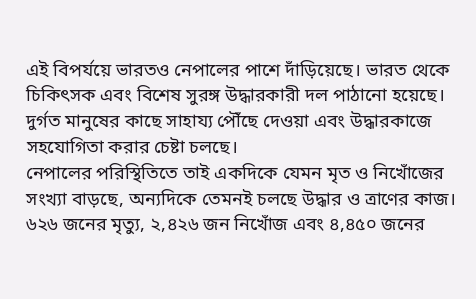এই বিপর্যয়ে ভারতও নেপালের পাশে দাঁড়িয়েছে। ভারত থেকে চিকিৎসক এবং বিশেষ সুরঙ্গ উদ্ধারকারী দল পাঠানো হয়েছে। দুর্গত মানুষের কাছে সাহায্য পৌঁছে দেওয়া এবং উদ্ধারকাজে সহযোগিতা করার চেষ্টা চলছে।
নেপালের পরিস্থিতিতে তাই একদিকে যেমন মৃত ও নিখোঁজের সংখ্যা বাড়ছে, অন্যদিকে তেমনই চলছে উদ্ধার ও ত্রাণের কাজ। ৬২৬ জনের মৃত্যু, ২,৪২৬ জন নিখোঁজ এবং ৪,৪৫০ জনের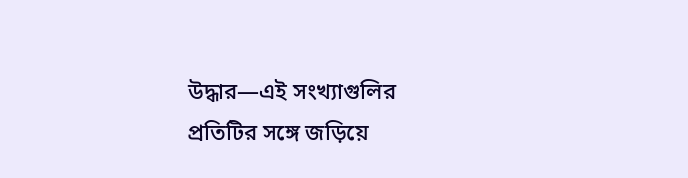উদ্ধার—এই সংখ্যাগুলির প্রতিটির সঙ্গে জড়িয়ে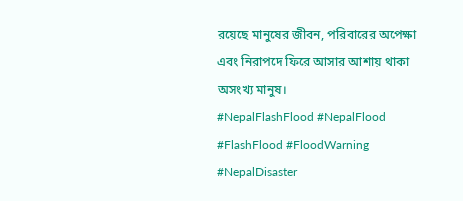রয়েছে মানুষের জীবন, পরিবারের অপেক্ষা এবং নিরাপদে ফিরে আসার আশায় থাকা অসংখ্য মানুষ।
#NepalFlashFlood #NepalFlood #FlashFlood #FloodWarning #NepalDisaster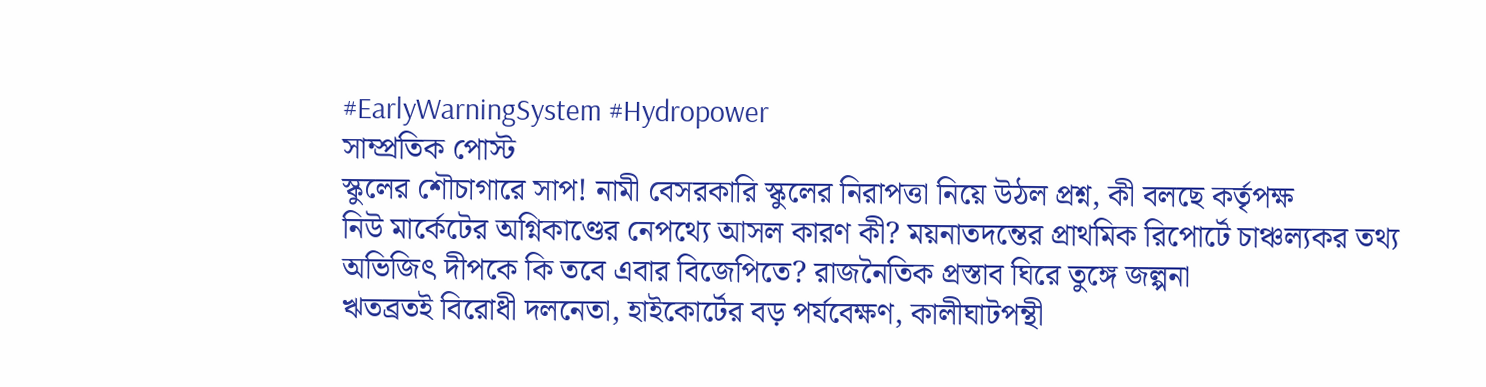#EarlyWarningSystem #Hydropower
সাম্প্রতিক পোস্ট
স্কুলের শৌচাগারে সাপ! নামী বেসরকারি স্কুলের নিরাপত্তা নিয়ে উঠল প্রশ্ন, কী বলছে কর্তৃপক্ষ
নিউ মার্কেটের অগ্নিকাণ্ডের নেপথ্যে আসল কারণ কী? ময়নাতদন্তের প্রাথমিক রিপোর্টে চাঞ্চল্যকর তথ্য
অভিজিৎ দীপকে কি তবে এবার বিজেপিতে? রাজনৈতিক প্রস্তাব ঘিরে তুঙ্গে জল্পনা
ঋতব্রতই বিরোধী দলনেতা, হাইকোর্টের বড় পর্যবেক্ষণ, কালীঘাটপন্থী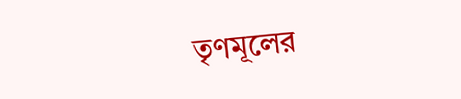তৃণমূলের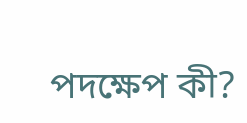পদক্ষেপ কী?